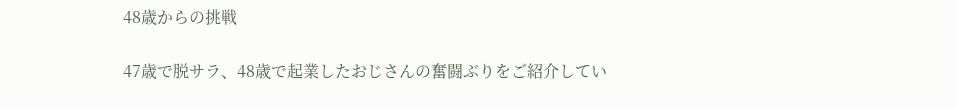48歳からの挑戦

47歳で脱サラ、48歳で起業したおじさんの奮闘ぶりをご紹介してい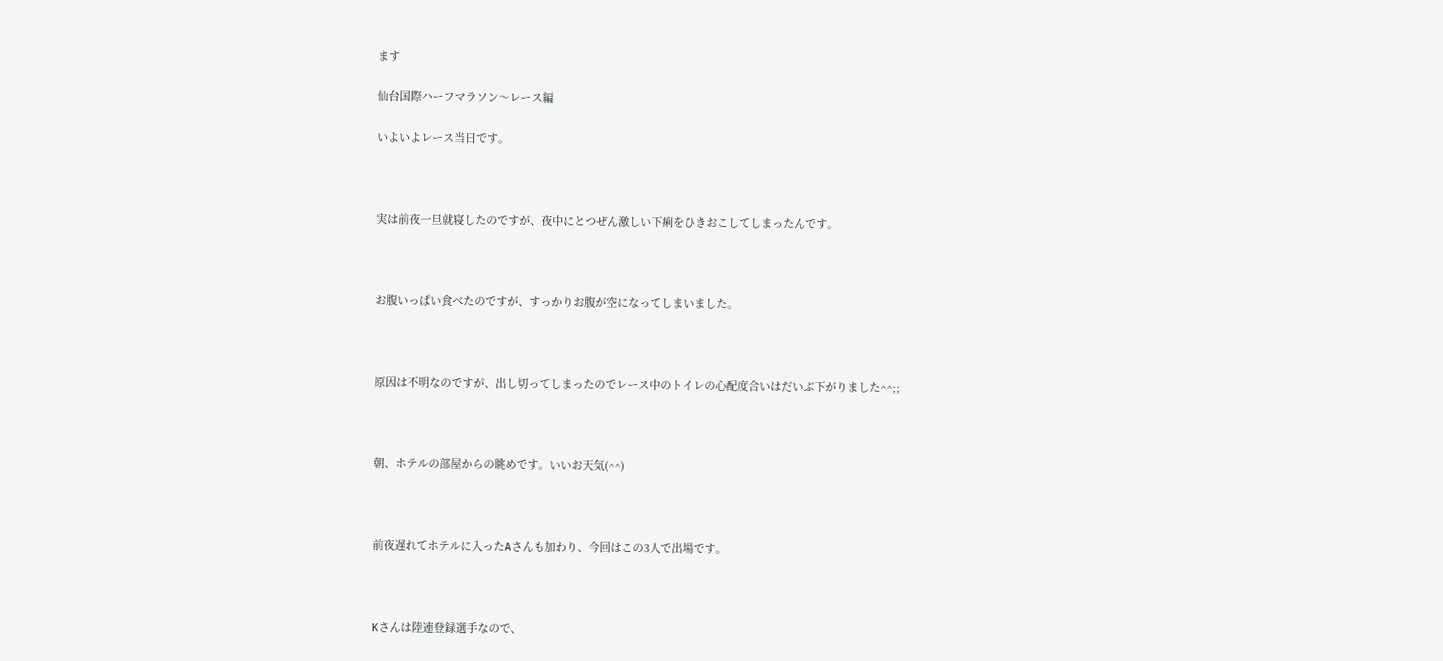ます

仙台国際ハーフマラソン〜レース編

いよいよレース当日です。



実は前夜一旦就寝したのですが、夜中にとつぜん激しい下痢をひきおこしてしまったんです。



お腹いっぱい食べたのですが、すっかりお腹が空になってしまいました。



原因は不明なのですが、出し切ってしまったのでレース中のトイレの心配度合いはだいぶ下がりました^^;;



朝、ホテルの部屋からの眺めです。いいお天気(^^)



前夜遅れてホテルに入ったAさんも加わり、今回はこの3人で出場です。



Kさんは陸連登録選手なので、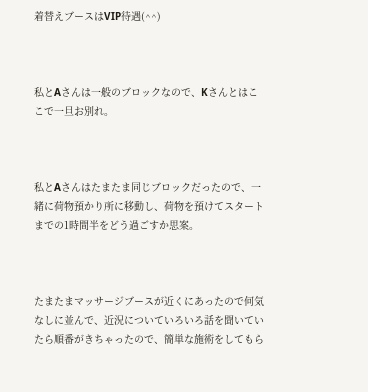着替えブースはVIP待遇(^^)



私とAさんは一般のブロックなので、Kさんとはここで一旦お別れ。



私とAさんはたまたま同じブロックだったので、一緒に荷物預かり所に移動し、荷物を預けてスタートまでの1時間半をどう過ごすか思案。



たまたまマッサージブースが近くにあったので何気なしに並んで、近況についていろいろ話を聞いていたら順番がきちゃったので、簡単な施術をしてもら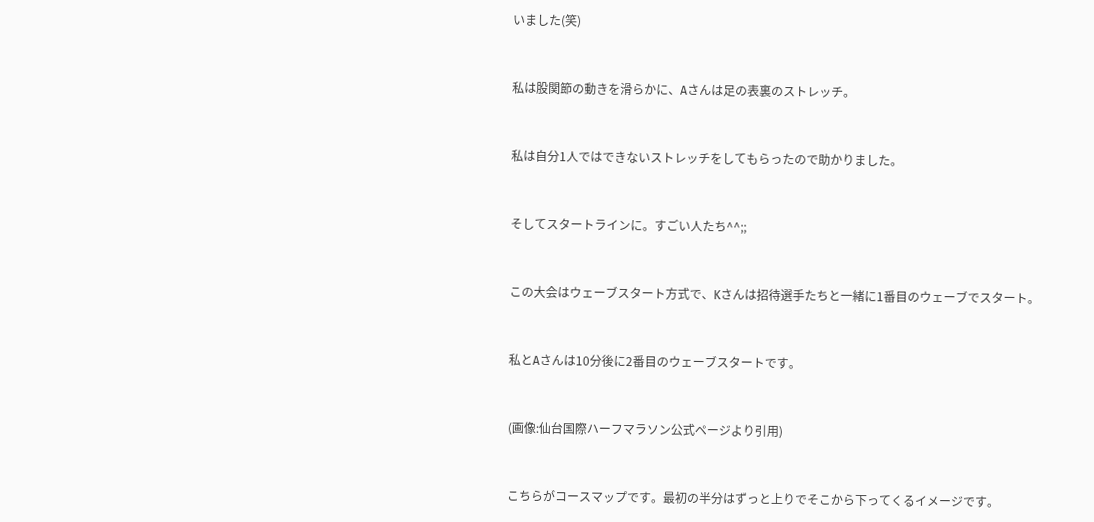いました(笑)



私は股関節の動きを滑らかに、Aさんは足の表裏のストレッチ。



私は自分1人ではできないストレッチをしてもらったので助かりました。



そしてスタートラインに。すごい人たち^^;;



この大会はウェーブスタート方式で、Kさんは招待選手たちと一緒に1番目のウェーブでスタート。



私とAさんは10分後に2番目のウェーブスタートです。



(画像:仙台国際ハーフマラソン公式ページより引用)



こちらがコースマップです。最初の半分はずっと上りでそこから下ってくるイメージです。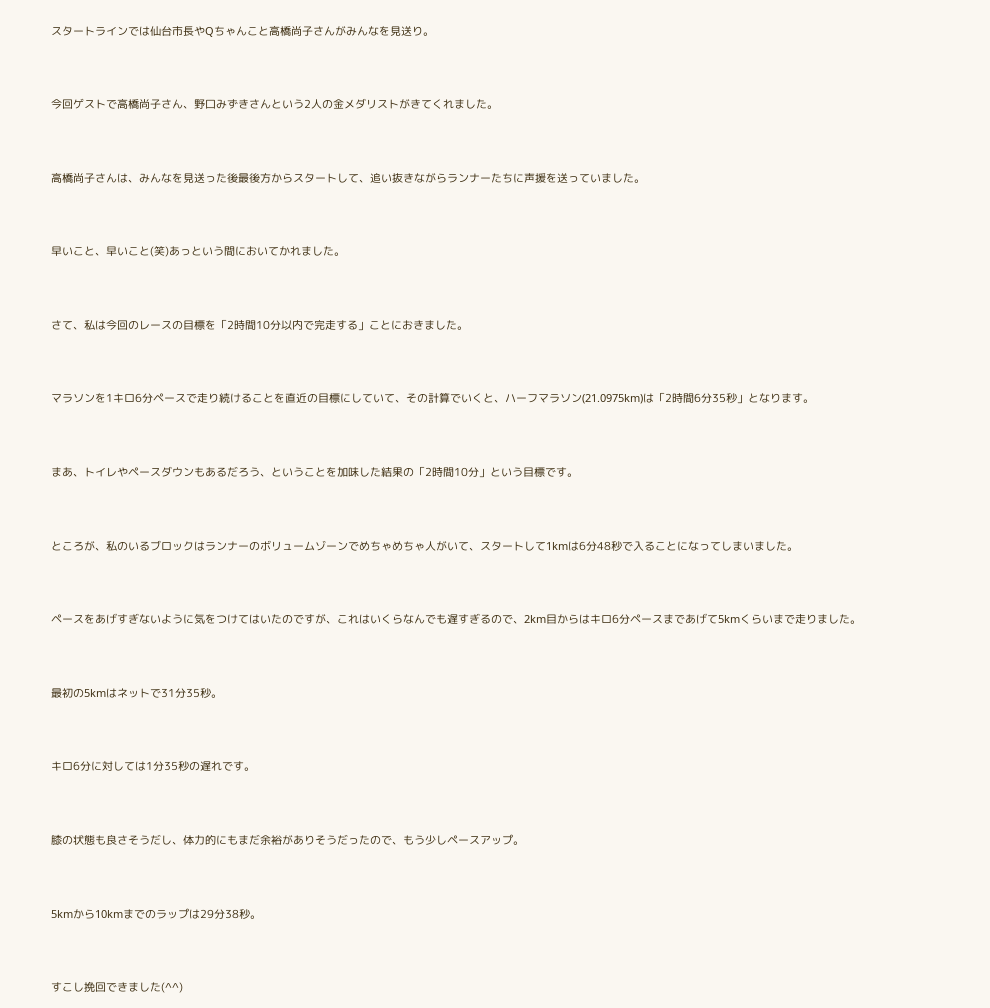スタートラインでは仙台市長やQちゃんこと高橋尚子さんがみんなを見送り。



今回ゲストで高橋尚子さん、野口みずきさんという2人の金メダリストがきてくれました。



高橋尚子さんは、みんなを見送った後最後方からスタートして、追い抜きながらランナーたちに声援を送っていました。



早いこと、早いこと(笑)あっという間においてかれました。



さて、私は今回のレースの目標を「2時間10分以内で完走する」ことにおきました。



マラソンを1キロ6分ペースで走り続けることを直近の目標にしていて、その計算でいくと、ハーフマラソン(21.0975km)は「2時間6分35秒」となります。



まあ、トイレやペースダウンもあるだろう、ということを加味した結果の「2時間10分」という目標です。



ところが、私のいるブロックはランナーのボリュームゾーンでめちゃめちゃ人がいて、スタートして1kmは6分48秒で入ることになってしまいました。



ペースをあげすぎないように気をつけてはいたのですが、これはいくらなんでも遅すぎるので、2km目からはキロ6分ペースまであげて5kmくらいまで走りました。



最初の5kmはネットで31分35秒。



キロ6分に対しては1分35秒の遅れです。



膝の状態も良さそうだし、体力的にもまだ余裕がありそうだったので、もう少しペースアップ。



5kmから10kmまでのラップは29分38秒。



すこし挽回できました(^^)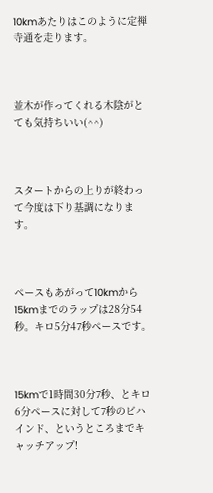10kmあたりはこのように定禅寺通を走ります。



並木が作ってくれる木陰がとても気持ちいい(^^)



スタートからの上りが終わって今度は下り基調になります。



ペースもあがって10kmから15kmまでのラップは28分54秒。キロ5分47秒ペースです。



15kmで1時間30分7秒、とキロ6分ペースに対して7秒のビハインド、というところまでキャッチアップ!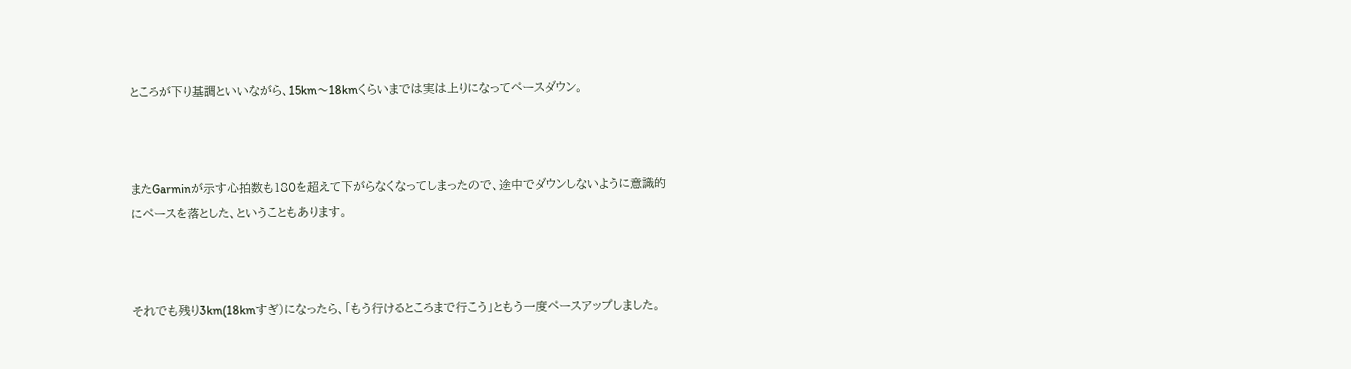ところが下り基調といいながら、15km〜18kmくらいまでは実は上りになってペースダウン。



またGarminが示す心拍数も180を超えて下がらなくなってしまったので、途中でダウンしないように意識的にペースを落とした、ということもあります。



それでも残り3km(18kmすぎ)になったら、「もう行けるところまで行こう」ともう一度ペースアップしました。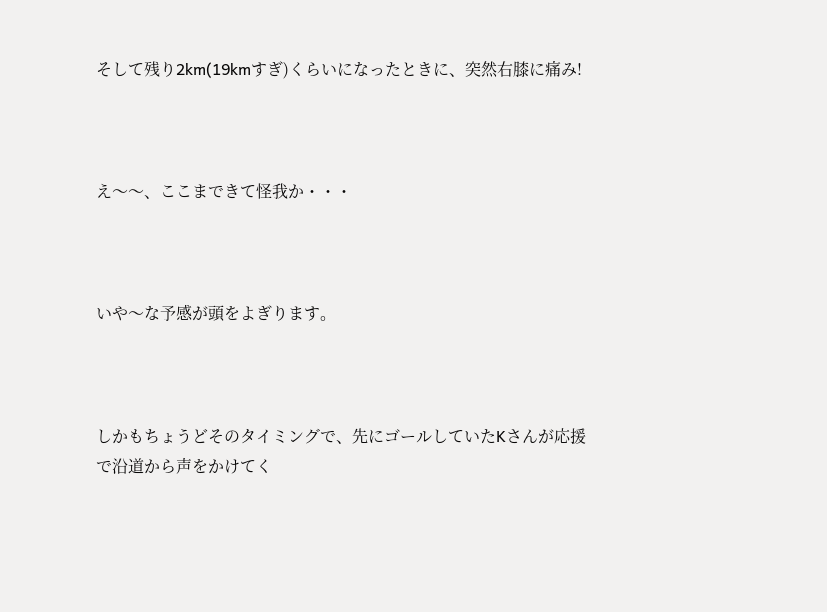そして残り2km(19kmすぎ)くらいになったときに、突然右膝に痛み!



え〜〜、ここまできて怪我か・・・



いや〜な予感が頭をよぎります。



しかもちょうどそのタイミングで、先にゴールしていたKさんが応援で沿道から声をかけてく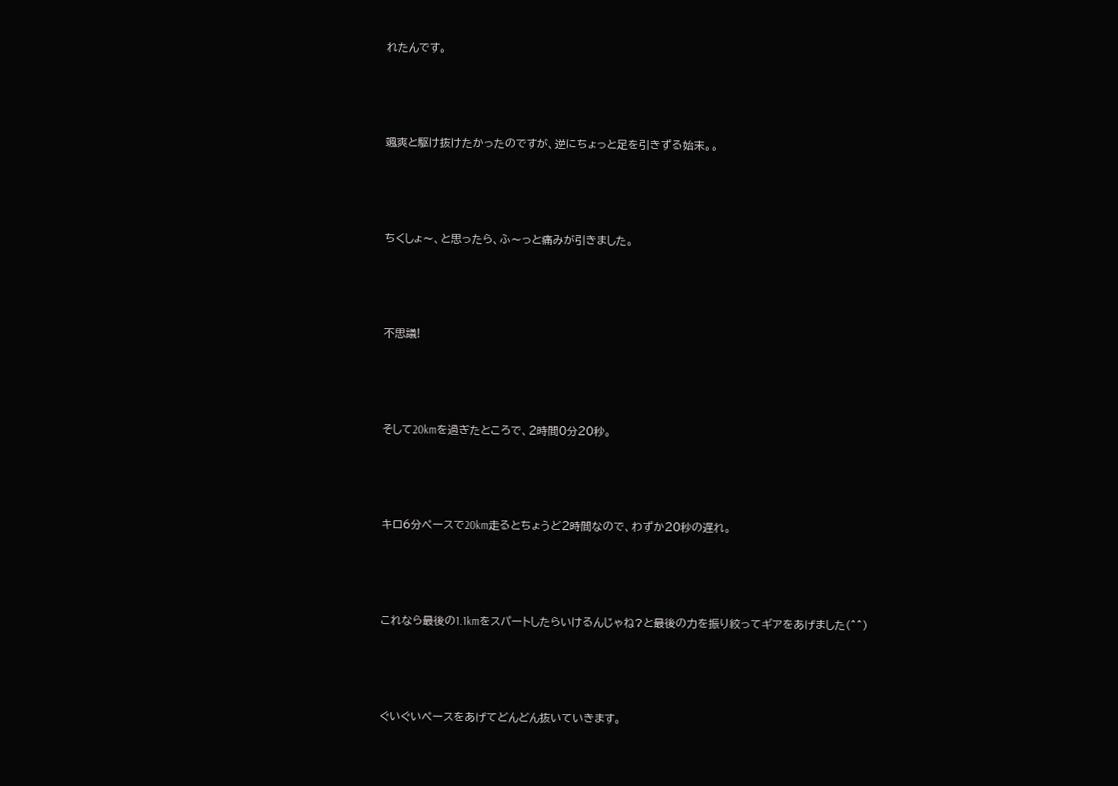れたんです。



颯爽と駆け抜けたかったのですが、逆にちょっと足を引きずる始末。。



ちくしょ〜、と思ったら、ふ〜っと痛みが引きました。



不思議!



そして20kmを過ぎたところで、2時間0分20秒。



キロ6分ペースで20km走るとちょうど2時間なので、わずか20秒の遅れ。



これなら最後の1.1kmをスパートしたらいけるんじゃね?と最後の力を振り絞ってギアをあげました(^^)



ぐいぐいペースをあげてどんどん抜いていきます。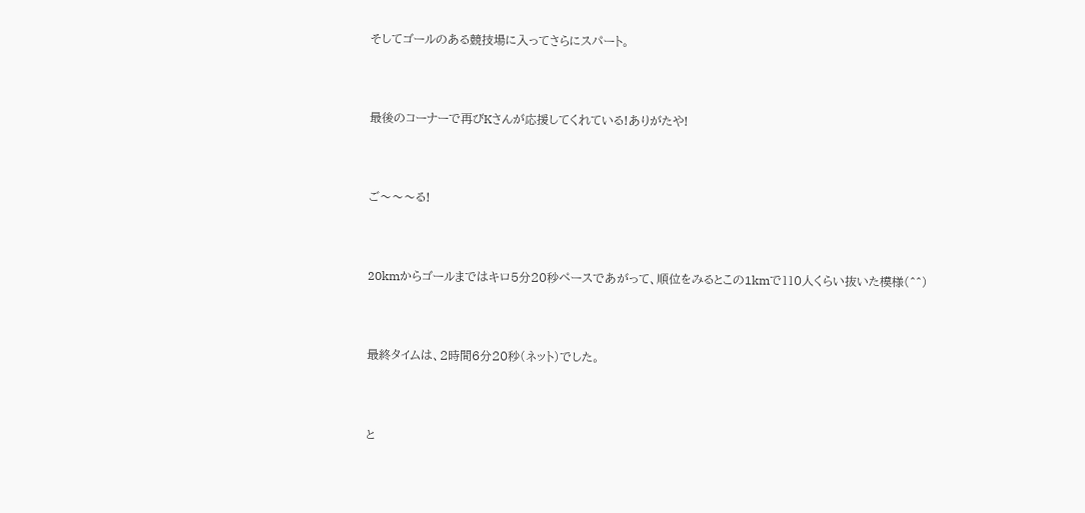そしてゴールのある競技場に入ってさらにスパート。



最後のコーナーで再びKさんが応援してくれている!ありがたや!



ご〜〜〜る!



20kmからゴールまではキロ5分20秒ペースであがって、順位をみるとこの1kmで110人くらい抜いた模様(^^)



最終タイムは、2時間6分20秒(ネット)でした。



と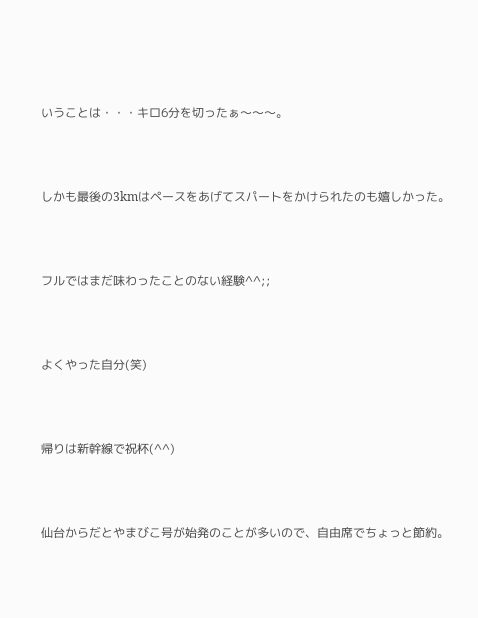いうことは・・・キロ6分を切ったぁ〜〜〜。



しかも最後の3kmはペースをあげてスパートをかけられたのも嬉しかった。



フルではまだ味わったことのない経験^^;;



よくやった自分(笑)



帰りは新幹線で祝杯(^^)



仙台からだとやまびこ号が始発のことが多いので、自由席でちょっと節約。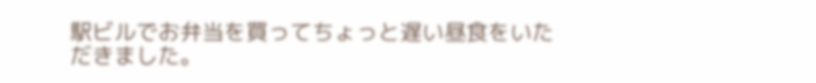駅ビルでお弁当を買ってちょっと遅い昼食をいただきました。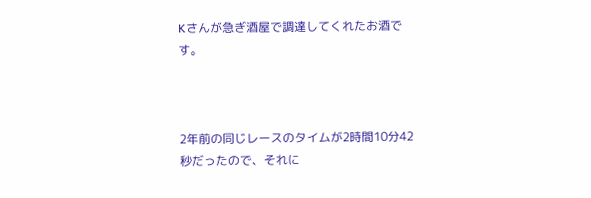Kさんが急ぎ酒屋で調達してくれたお酒です。



2年前の同じレースのタイムが2時間10分42秒だったので、それに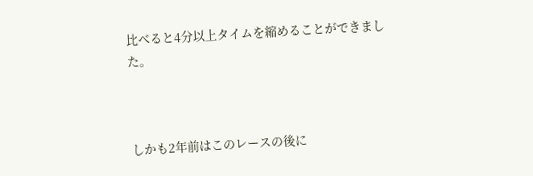比べると4分以上タイムを縮めることができました。



しかも2年前はこのレースの後に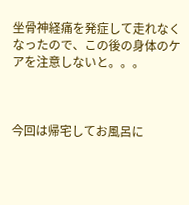坐骨神経痛を発症して走れなくなったので、この後の身体のケアを注意しないと。。。



今回は帰宅してお風呂に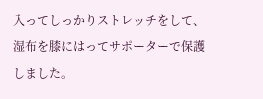入ってしっかりストレッチをして、湿布を膝にはってサポーターで保護しました。